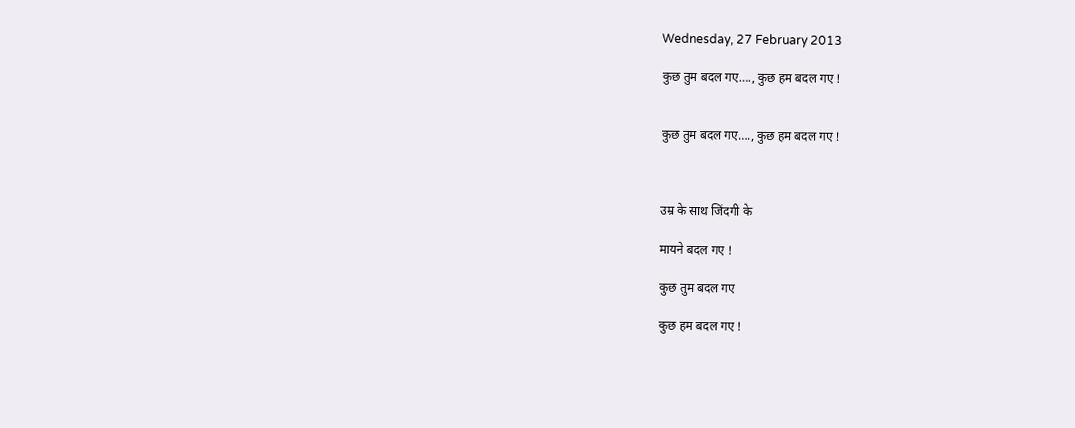Wednesday, 27 February 2013

कुछ तुम बदल गए…., कुछ हम बदल गए !


कुछ तुम बदल गए…., कुछ हम बदल गए !



उम्र के साथ जिंदगी के

मायने बदल गए !

कुछ तुम बदल गए

कुछ हम बदल गए !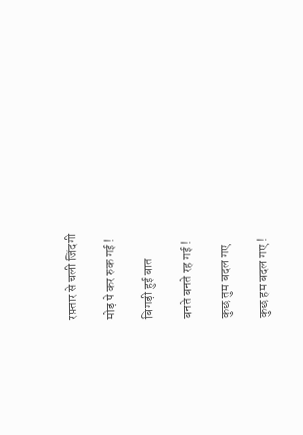रफ़्तार से चली जिंदगी

मोड़ पे कर रुक गई !

बिगड़ी हुई बात

बनते बनते रह गई !

कुछ तुम बदल गए

कुछ हम बदल गए !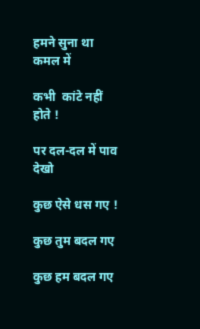हमने सुना था कमल में

कभी  कांटे नहीं होते !

पर दल-दल में पाव देखो

कुछ ऐसे धस गए !

कुछ तुम बदल गए

कुछ हम बदल गए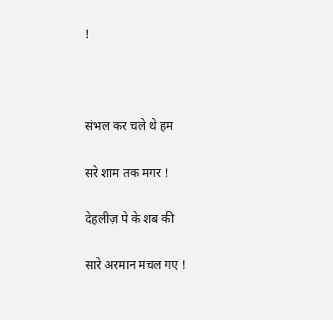!



संभल कर चले थे हम

सरे शाम तक मगर !

देहलीज़ पे के शब की

सारे अरमान मचल गए !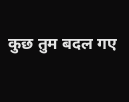कुछ तुम बदल गए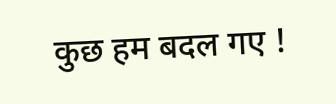कुछ हम बदल गए !